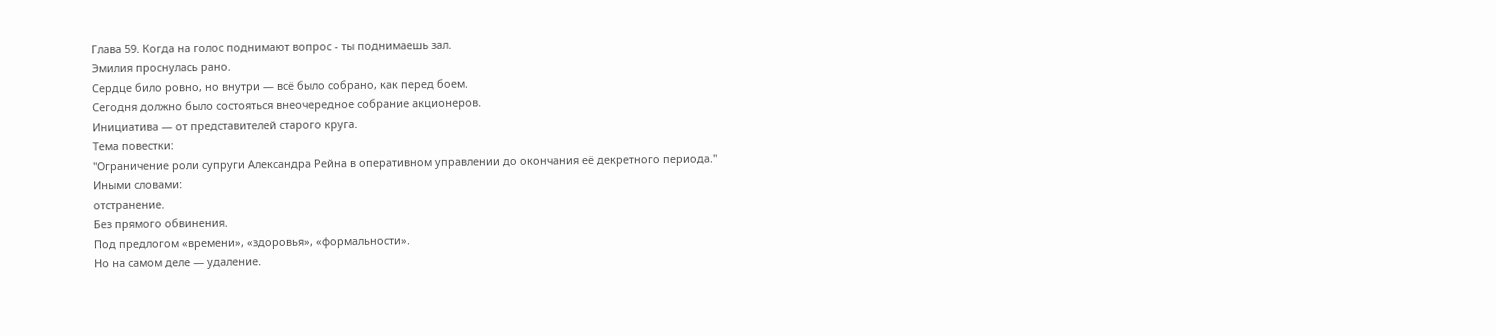Глава 59. Когда на голос поднимают вопрос - ты поднимаешь зал.
Эмилия проснулась рано.
Сердце било ровно, но внутри — всё было собрано, как перед боем.
Сегодня должно было состояться внеочередное собрание акционеров.
Инициатива — от представителей старого круга.
Тема повестки:
"Ограничение роли супруги Александра Рейна в оперативном управлении до окончания её декретного периода."
Иными словами:
отстранение.
Без прямого обвинения.
Под предлогом «времени», «здоровья», «формальности».
Но на самом деле — удаление.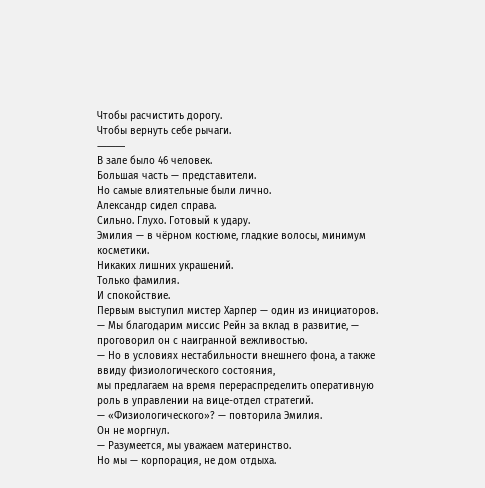Чтобы расчистить дорогу.
Чтобы вернуть себе рычаги.
⸻
В зале было 46 человек.
Большая часть — представители.
Но самые влиятельные были лично.
Александр сидел справа.
Сильно. Глухо. Готовый к удару.
Эмилия — в чёрном костюме, гладкие волосы, минимум косметики.
Никаких лишних украшений.
Только фамилия.
И спокойствие.
Первым выступил мистер Харпер — один из инициаторов.
— Мы благодарим миссис Рейн за вклад в развитие, — проговорил он с наигранной вежливостью.
— Но в условиях нестабильности внешнего фона, а также ввиду физиологического состояния,
мы предлагаем на время перераспределить оперативную роль в управлении на вице-отдел стратегий.
— «Физиологического»? — повторила Эмилия.
Он не моргнул.
— Разумеется, мы уважаем материнство.
Но мы — корпорация, не дом отдыха.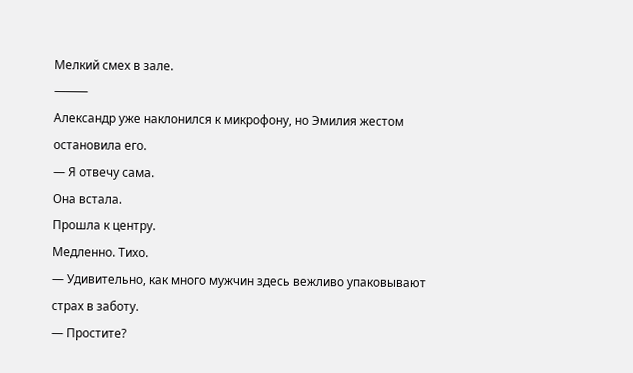Мелкий смех в зале.
⸻
Александр уже наклонился к микрофону, но Эмилия жестом остановила его.
— Я отвечу сама.
Она встала.
Прошла к центру.
Медленно. Тихо.
— Удивительно, как много мужчин здесь вежливо упаковывают страх в заботу.
— Простите?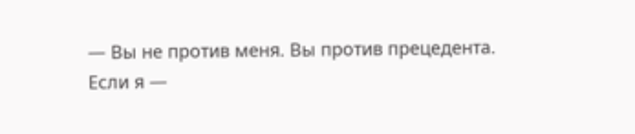— Вы не против меня. Вы против прецедента.
Если я —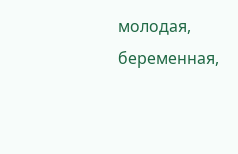молодая, беременная,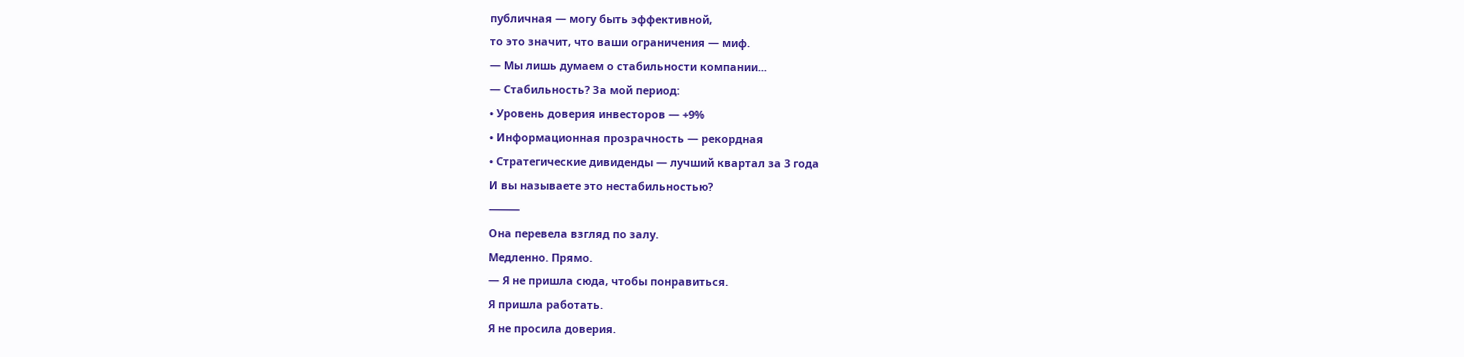публичная — могу быть эффективной,
то это значит, что ваши ограничения — миф.
— Мы лишь думаем о стабильности компании...
— Стабильность? За мой период:
• Уровень доверия инвесторов — +9%
• Информационная прозрачность — рекордная
• Стратегические дивиденды — лучший квартал за 3 года
И вы называете это нестабильностью?
⸻
Она перевела взгляд по залу.
Медленно. Прямо.
— Я не пришла сюда, чтобы понравиться.
Я пришла работать.
Я не просила доверия.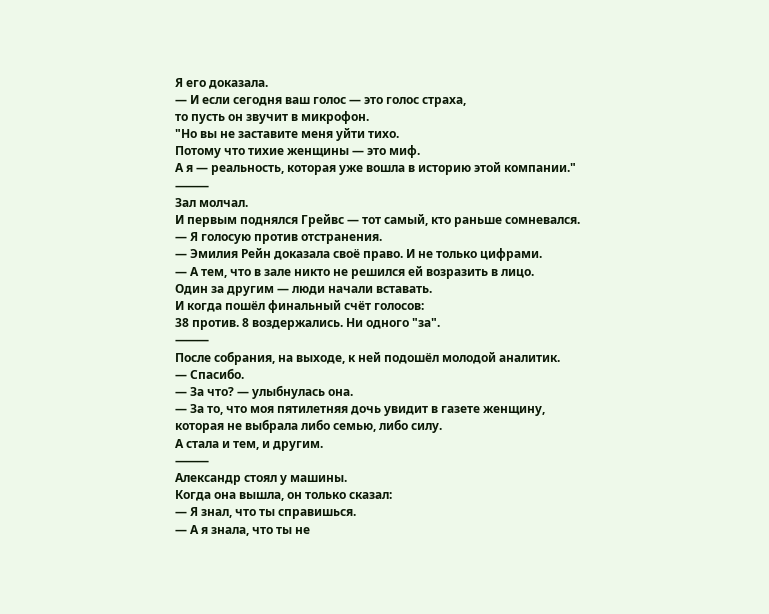Я его доказала.
— И если сегодня ваш голос — это голос страха,
то пусть он звучит в микрофон.
"Но вы не заставите меня уйти тихо.
Потому что тихие женщины — это миф.
А я — реальность, которая уже вошла в историю этой компании."
⸻
Зал молчал.
И первым поднялся Грейвс — тот самый, кто раньше сомневался.
— Я голосую против отстранения.
— Эмилия Рейн доказала своё право. И не только цифрами.
— А тем, что в зале никто не решился ей возразить в лицо.
Один за другим — люди начали вставать.
И когда пошёл финальный счёт голосов:
38 против. 8 воздержались. Ни одного "за".
⸻
После собрания, на выходе, к ней подошёл молодой аналитик.
— Спасибо.
— За что? — улыбнулась она.
— За то, что моя пятилетняя дочь увидит в газете женщину,
которая не выбрала либо семью, либо силу.
А стала и тем, и другим.
⸻
Александр стоял у машины.
Когда она вышла, он только сказал:
— Я знал, что ты справишься.
— А я знала, что ты не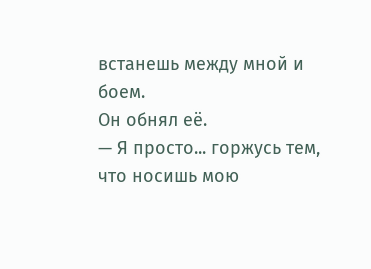встанешь между мной и боем.
Он обнял её.
— Я просто... горжусь тем, что носишь мою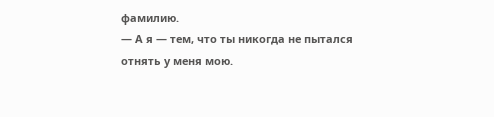фамилию.
— А я — тем, что ты никогда не пытался отнять у меня мою.